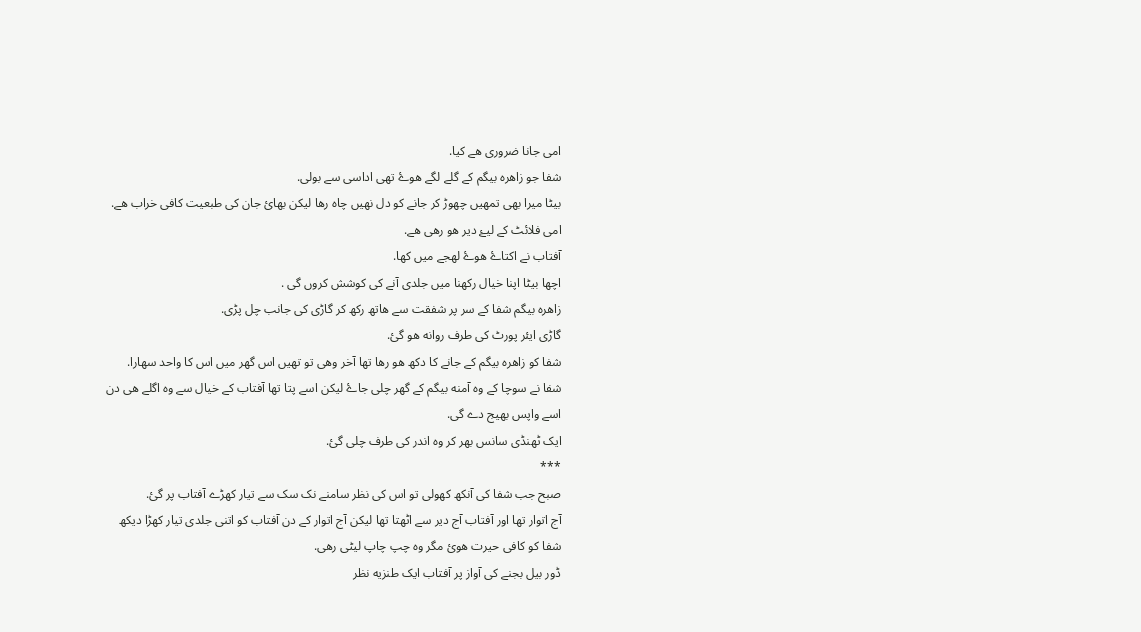امی جانا ضروری ھے کیا.
شفا جو زاهره بیگم کے گلے لگے ھوۓ تھی اداسی سے بولی.
بیٹا میرا بھی تمھیں چھوڑ کر جانے کو دل نھیں چاه رھا لیکن بھائ جان کی طبعیت کافی خراب ھے.
امی فلائٹ کے لیۓ دیر ھو رھی ھے.
آفتاب نے اکتاۓ ھوۓ لهجے میں کھا.
اچھا بیٹا اپنا خیال رکھنا میں جلدی آنے کی کوشش کروں گی .
زاھره بیگم شفا کے سر پر شفقت سے ھاتھ رکھ کر گاڑی کی جانب چل پڑی.
گاڑی ایئر پورٹ کی طرف روانه ھو گئ.
شفا کو زاهره بیگم کے جانے کا دکھ ھو رھا تھا آخر وھی تو تھیں اس گھر میں اس کا واحد سھارا.
شفا نے سوچا کے وه آمنه بیگم کے گھر چلی جاۓ لیکن اسے پتا تھا آفتاب کے خیال سے وه اگلے ھی دن اسے واپس بھیج دے گی.
ایک ٹھنڈی سانس بھر کر وه اندر کی طرف چلی گئ.
***
صبح جب شفا کی آنکھ کھولی تو اس کی نظر سامنے نک سک سے تیار کھڑے آفتاب پر گئ.
آج اتوار تھا اور آفتاب آج دیر سے اٹھتا تھا لیکن آج اتوار کے دن آفتاب کو اتنی جلدی تیار کھڑا دیکھ شفا کو کافی حیرت ھوئ مگر وه چپ چاپ لیٹی رھی.
ڈور بیل بجنے کی آواز پر آفتاب ایک طنزیه نظر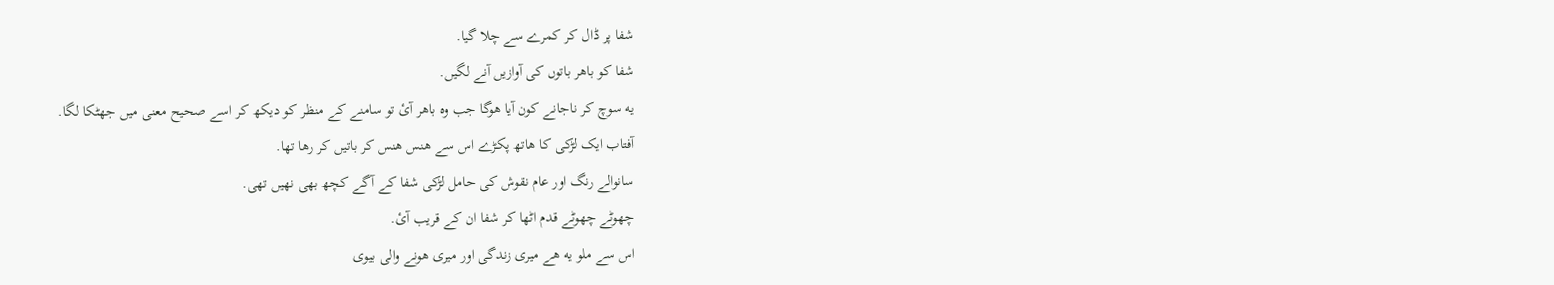شفا پر ڈال کر کمرے سے چلا گیا.
شفا کو باھر باتوں کی آوازیں آنے لگیں.
یه سوچ کر ناجانے کون آیا ھوگا جب وه باھر آئ تو سامنے کے منظر کو دیکھ کر اسے صحیح معنی میں جھٹکا لگا.
آفتاب ایک لڑکی کا ھاتھ پکڑے اس سے ھنس ھنس کر باتیں کر رھا تھا.
سانوالے رنگ اور عام نقوش کی حامل لڑکی شفا کے آگے کچھ بھی نھیں تھی.
چھوٹے چھوٹے قدم اٹھا کر شفا ان کے قریب آئ.
اس سے ملو یه ھے میری زندگی اور میری ھونے والی بیوی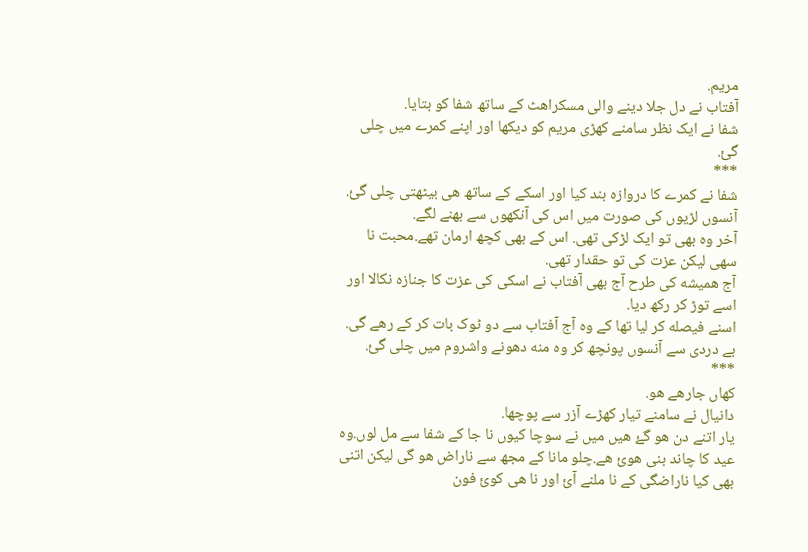مریم.
آفتاب نے دل جلا دینے والی مسکراھٹ کے ساتھ شفا کو بتایا.
شفا نے ایک نظر سامنے کھڑی مریم کو دیکھا اور اپنے کمرے میں چلی گئ.
***
شفا نے کمرے کا دروازه بند کیا اور اسکے کے ساتھ ھی بیٹھتی چلی گئ.
آنسوں لڑیوں کی صورت میں اس کی آنکھوں سے بھنے لگے.
آخر وه بھی تو ایک لڑکی تھی. اس کے بھی کچھ ارمان تھے.محبت نا سھی لیکن عزت کی تو حقدار تھی.
آج ھمیشه کی طرح آج بھی آفتاب نے اسکی کی عزت کا جنازه نکالا اور اسے توڑ کر رکھ دیا.
اسنے فیصله کر لیا تھا کے وه آج آفتاب سے دو ٹوک بات کر کے رھے گی.
بے دردی سے آنسوں پونچھ کر وه منه دھونے واشروم میں چلی گئ.
***
کھاں جارھے ھو.
دانیال نے سامنے تیار کھڑے آزر سے پوچھا.
یار اتنے دن ھو گۓ ھیں میں نے سوچا کیوں نا جا کے شفا سے مل لوں.وه عید کا چاند بنی ھوئ ھے.چلو مانا کے مجھ سے ناراض ھو گی لیکن اتنی بھی کیا ناراضگی کے نا ملنے آئ اور نا ھی کوئ فون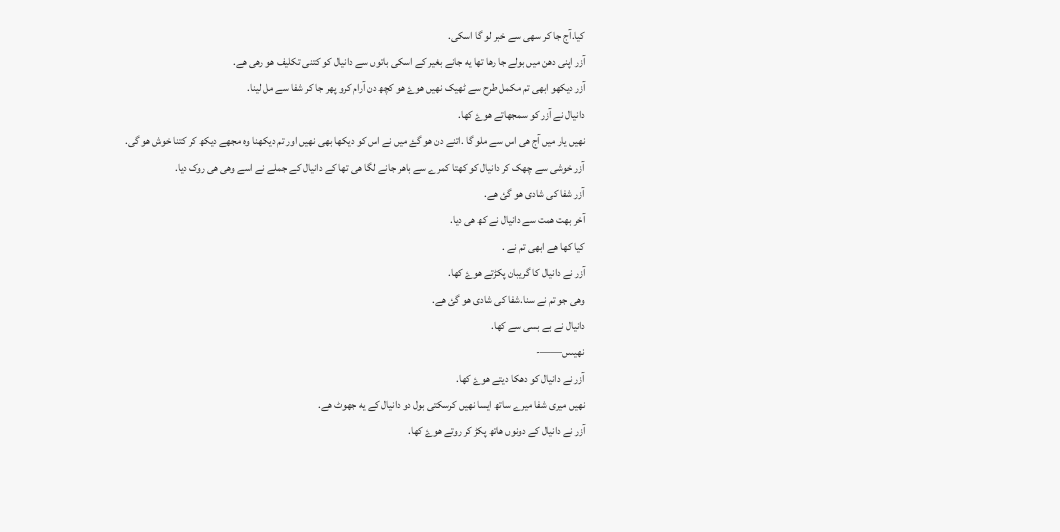کیا.آج جا کر سھی سے خبر لو گا اسکی.
آزر اپنی دھن میں بولے جا رھا تھا یه جانے بغیر کے اسکی باتوں سے دانیال کو کتنی تکلیف ھو رھی ھے.
آزر دیکھو ابھی تم مکمل طرح سے ٹھیک نھیں ھوۓ ھو کچھ دن آرام کرو پھر جا کر شفا سے مل لینا.
دانیال نے آزر کو سمجھاتے ھوۓ کھا.
نھیں یار میں آج ھی اس سے ملو گا .اتنے دن ھو گۓ میں نے اس کو دیکھا بھی نھیں اور تم دیکھنا وه مجھے دیکھ کر کتنا خوش ھو گی.
آزر خوشی سے چھک کر دانیال کو کھتا کمرے سے باھر جانے لگا ھی تھا کے دانیال کے جملے نے اسے وھی ھی روک دیا.
آزر شفا کی شادی ھو گئ ھے.
آخر بھت ھمت سے دانیال نے کھ ھی دیا.
کیا کھا ھے ابھی تم نے .
آزر نے دانیال کا گریبان پکڑتے ھوۓ کها.
وھی جو تم نے سنا.شفا کی شادی ھو گئ ھے.
دانیال نے بے بسی سے کھا.
نھیںںں——-
آزر نے دانیال کو دھکا دیتے ھوۓ کھا.
نھیں میری شفا میرے ساتھ ایسا نھیں کرسکتی بول دو دانیال کے یه جھوٹ ھے.
آزر نے دانیال کے دونوں ھاتھ پکڑ کر روتے ھوۓ کھا.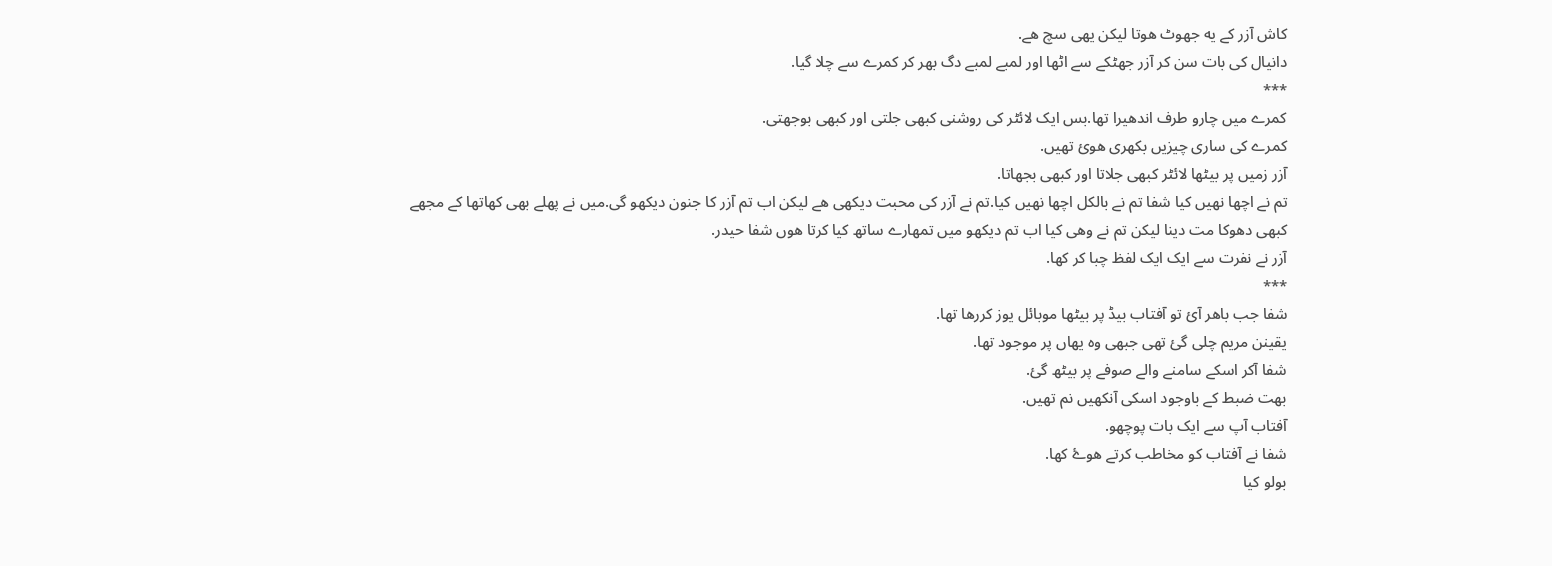کاش آزر کے یه جھوٹ ھوتا لیکن یھی سچ ھے.
دانیال کی بات سن کر آزر جھٹکے سے اٹھا اور لمبے لمبے دگ بھر کر کمرے سے چلا گیا.
***
کمرے میں چارو طرف اندھیرا تھا.بس ایک لائٹر کی روشنی کبھی جلتی اور کبھی بوجھتی.
کمرے کی ساری چیزیں بکھری ھوئ تھیں.
آزر زمیں پر بیٹھا لائٹر کبھی جلاتا اور کبھی بجھاتا.
تم نے اچھا نھیں کیا شفا تم نے بالکل اچھا نھیں کیا.تم نے آزر کی محبت دیکھی ھے لیکن اب تم آزر کا جنون دیکھو گی.میں نے پهلے بھی کهاتھا کے مجھے کبھی دھوکا مت دینا لیکن تم نے وھی کیا اب تم دیکھو میں تمھارے ساتھ کیا کرتا ھوں شفا حیدر.
آزر نے نفرت سے ایک ایک لفظ چبا کر کھا.
***
شفا جب باھر آئ تو آفتاب بیڈ پر بیٹھا موبائل یوز کررھا تھا.
یقینن مریم چلی گئ تھی جبھی وه یهاں پر موجود تھا.
شفا آکر اسکے سامنے والے صوفے پر بیٹھ گئ.
بھت ضبط کے باوجود اسکی آنکھیں نم تھیں.
آفتاب آپ سے ایک بات پوچھو.
شفا نے آفتاب کو مخاطب کرتے ھوۓ کھا.
بولو کیا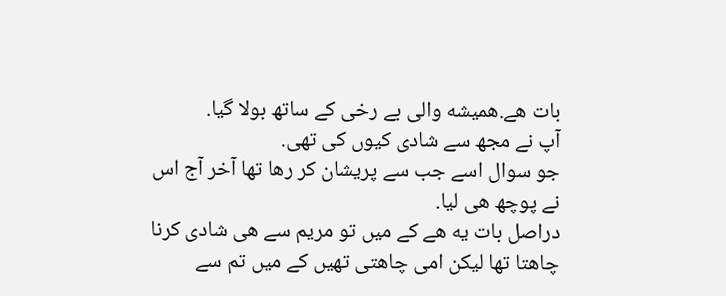بات ھے.ھمیشه والی بے رخی کے ساتھ بولا گیا.
آپ نے مجھ سے شادی کیوں کی تھی.
جو سوال اسے جب سے پریشان کر رھا تھا آخر آج اس نے پوچھ ھی لیا.
دراصل بات یه ھے کے میں تو مریم سے ھی شادی کرنا چاھتا تھا لیکن امی چاھتی تھیں کے میں تم سے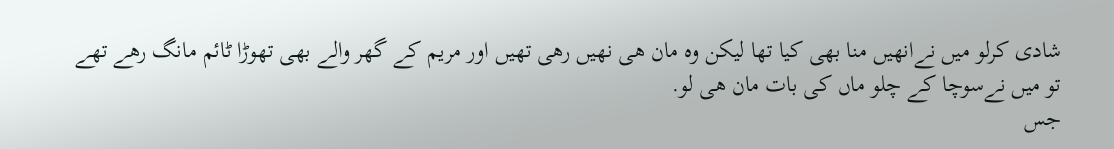شادی کرلو میں نےانھیں منا بھی کیا تھا لیکن وه مان ھی نھیں رھی تھیں اور مریم کے گھر والے بھی تھوڑا ٹائم مانگ رھے تھے تو میں نےسوچا کے چلو ماں کی بات مان ھی لو.
جس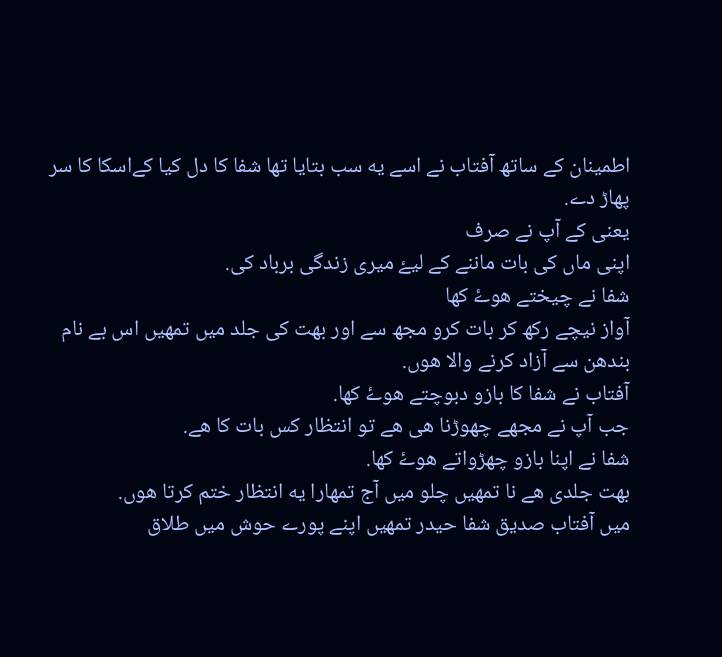اطمینان کے ساتھ آفتاب نے اسے یه سب بتایا تھا شفا کا دل کیا کےاسکا کا سر پھاڑ دے.
یعنی کے آپ نے صرف
اپنی ماں کی بات ماننے کے لیۓ میری زندگی برباد کی.
شفا نے چیختے ھوۓ کھا
آواز نیچے رکھ کر بات کرو مجھ سے اور بھت کی جلد میں تمھیں اس بے نام بندھن سے آزاد کرنے والا ھوں.
آفتاب نے شفا کا بازو دبوچتے ھوۓ کھا.
جب آپ نے مجھے چھوڑنا ھی ھے تو انتظار کس بات کا ھے.
شفا نے اپنا بازو چھڑواتے ھوۓ کھا.
بھت جلدی ھے نا تمھیں چلو میں آج تمھارا یه انتظار ختم کرتا ھوں.
میں آفتاب صدیق شفا حیدر تمھیں اپنے پورے حوش میں طلاق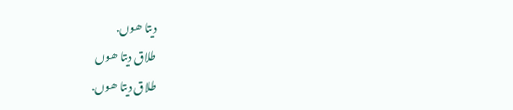دیتا ھوں.
طلاق دیتا ھوں
طلاق دیتا ھوں.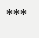***